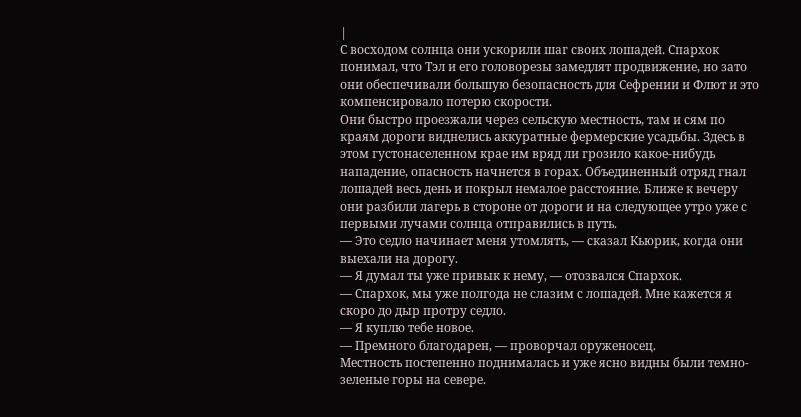|
С восходом солнца они ускорили шаг своих лошадей. Спархок понимал, что Тэл и его головорезы замедлят продвижение, но зато они обеспечивали большую безопасность для Сефрении и Флют и это компенсировало потерю скорости.
Они быстро проезжали через сельскую местность, там и сям по краям дороги виднелись аккуратные фермерские усадьбы. Здесь в этом густонаселенном крае им вряд ли грозило какое-нибудь нападение, опасность начнется в горах. Объединенный отряд гнал лошадей весь день и покрыл немалое расстояние. Ближе к вечеру они разбили лагерь в стороне от дороги и на следующее утро уже с первыми лучами солнца отправились в путь.
— Это седло начинает меня утомлять, — сказал Кьюрик, когда они выехали на дорогу.
— Я думал ты уже привык к нему, — отозвался Спархок.
— Спархок, мы уже полгода не слазим с лошадей. Мне кажется я скоро до дыр протру седло.
— Я куплю тебе новое.
— Премного благодарен, — проворчал оруженосец.
Местность постепенно поднималась и уже ясно видны были темно-зеленые горы на севере.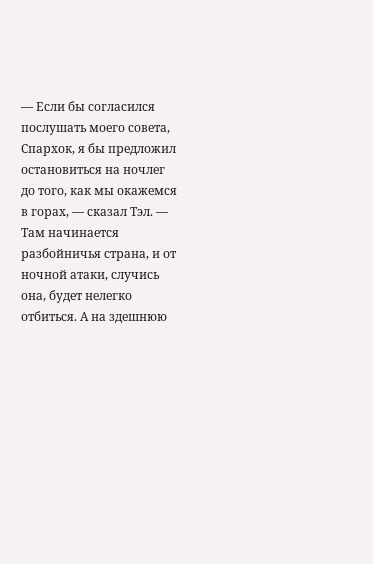— Если бы согласился послушать моего совета, Спархок, я бы предложил остановиться на ночлег до того, как мы окажемся в горах, — сказал Тэл. — Там начинается разбойничья страна, и от ночной атаки, случись она, будет нелегко отбиться. А на здешнюю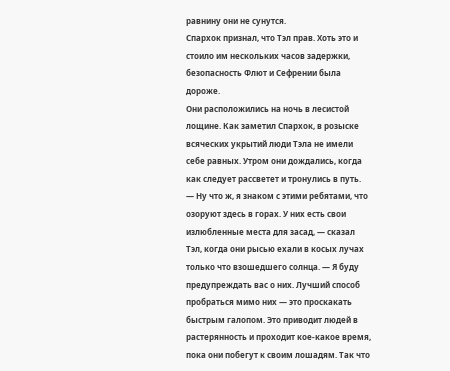равнину они не сунутся.
Спархок признал, что Тэл прав. Хоть это и стоило им нескольких часов задержки, безопасность Флют и Сефрении была дороже.
Они расположились на ночь в лесистой лощине. Как заметил Спархок, в розыске всяческих укрытий люди Тэла не имели себе равных. Утром они дождались, когда как следует рассветет и тронулись в путь.
— Ну что ж, я знаком с этими ребятами, что озоруют здесь в горах. У них есть свои излюбленные места для засад, — сказал Тэл, когда они рысью ехали в косых лучах только что взошедшего солнца. — Я буду предупреждать вас о них. Лучший способ пробраться мимо них — это проскакать быстрым галопом. Это приводит людей в растерянность и проходит кое-какое время, пока они побегут к своим лошадям. Так что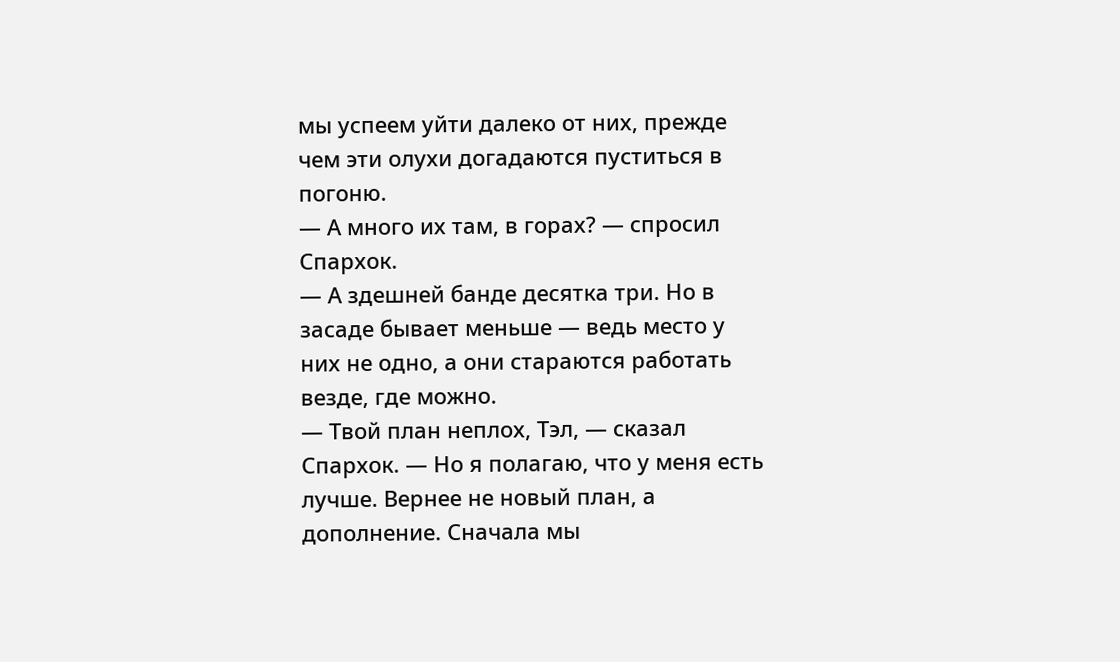мы успеем уйти далеко от них, прежде чем эти олухи догадаются пуститься в погоню.
— А много их там, в горах? — спросил Спархок.
— А здешней банде десятка три. Но в засаде бывает меньше — ведь место у них не одно, а они стараются работать везде, где можно.
— Твой план неплох, Тэл, — сказал Спархок. — Но я полагаю, что у меня есть лучше. Вернее не новый план, а дополнение. Сначала мы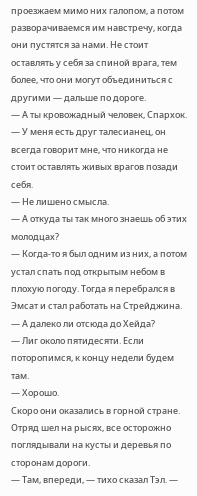проезжаем мимо них галопом, а потом разворачиваемся им навстречу, когда они пустятся за нами. Не стоит оставлять у себя за спиной врага, тем более, что они могут объединиться с другими — дальше по дороге.
— А ты кровожадный человек, Спархок.
— У меня есть друг талесианец, он всегда говорит мне, что никогда не стоит оставлять живых врагов позади себя.
— Не лишено смысла.
— А откуда ты так много знаешь об этих молодцах?
— Когда-то я был одним из них, а потом устал спать под открытым небом в плохую погоду. Тогда я перебрался в Эмсат и стал работать на Стрейджина.
— А далеко ли отсюда до Хейда?
— Лиг около пятидесяти. Если поторопимся, к концу недели будем там.
— Хорошо.
Скоро они оказались в горной стране. Отряд шел на рысях, все осторожно поглядывали на кусты и деревья по сторонам дороги.
— Там, впереди, — тихо сказал Тэл. —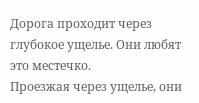Дорога проходит через глубокое ущелье. Они любят это местечко.
Проезжая через ущелье, они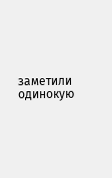заметили одинокую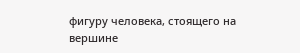фигуру человека, стоящего на вершине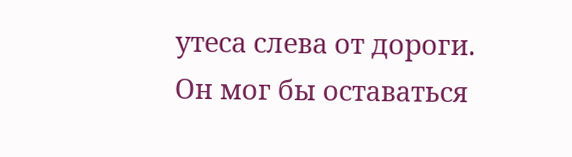утеса слева от дороги. Он мог бы оставаться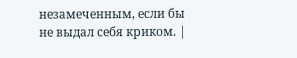незамеченным, если бы не выдал себя криком. |